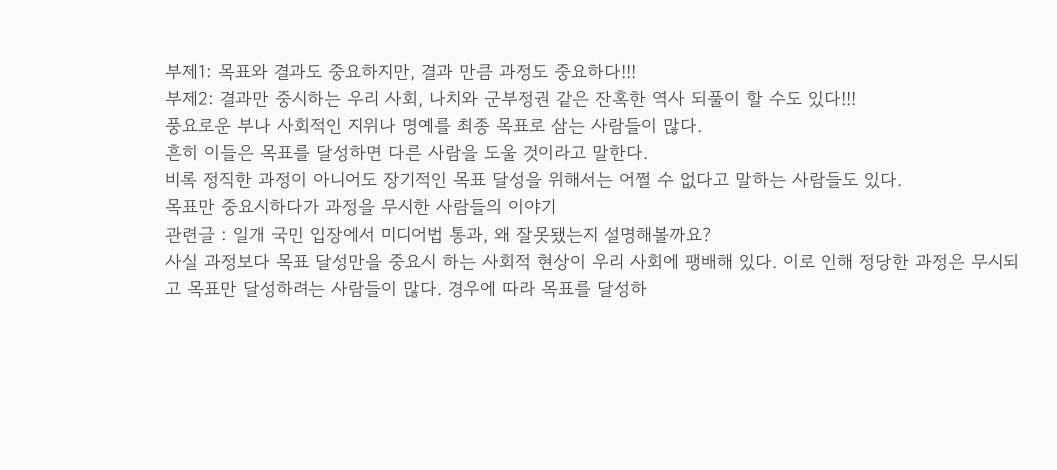부제1: 목표와 결과도 중요하지만, 결과 만큼 과정도 중요하다!!!
부제2: 결과만 중시하는 우리 사회, 나치와 군부정권 같은 잔혹한 역사 되풀이 할 수도 있다!!!
풍요로운 부나 사회적인 지위나 명예를 최종 목표로 삼는 사람들이 많다.
흔히 이들은 목표를 달성하면 다른 사람을 도울 것이라고 말한다.
비록 정직한 과정이 아니어도 장기적인 목표 달성을 위해서는 어쩔 수 없다고 말하는 사람들도 있다.
목표만 중요시하다가 과정을 무시한 사람들의 이야기
관련글 : 일개 국민 입장에서 미디어법 통과, 왜 잘못됐는지 설명해볼까요?
사실 과정보다 목표 달성만을 중요시 하는 사회적 현상이 우리 사회에 팽배해 있다. 이로 인해 정당한 과정은 무시되고 목표만 달성하려는 사람들이 많다. 경우에 따라 목표를 달성하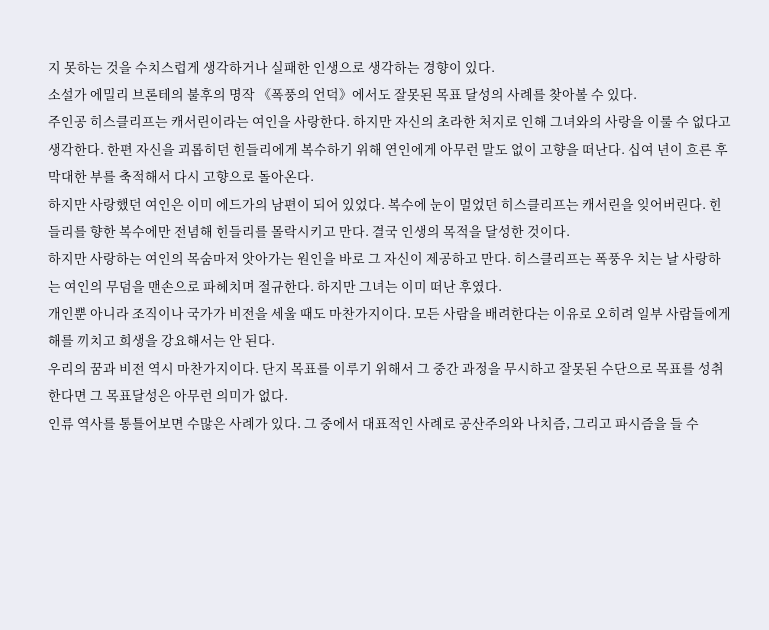지 못하는 것을 수치스럽게 생각하거나 실패한 인생으로 생각하는 경향이 있다.
소설가 에밀리 브론테의 불후의 명작 《폭풍의 언덕》에서도 잘못된 목표 달성의 사례를 찾아볼 수 있다.
주인공 히스클리프는 캐서린이라는 여인을 사랑한다. 하지만 자신의 초라한 처지로 인해 그녀와의 사랑을 이룰 수 없다고 생각한다. 한편 자신을 괴롭히던 힌들리에게 복수하기 위해 연인에게 아무런 말도 없이 고향을 떠난다. 십여 년이 흐른 후 막대한 부를 축적해서 다시 고향으로 돌아온다.
하지만 사랑했던 여인은 이미 에드가의 남편이 되어 있었다. 복수에 눈이 멀었던 히스클리프는 캐서린을 잊어버린다. 힌들리를 향한 복수에만 전념해 힌들리를 몰락시키고 만다. 결국 인생의 목적을 달성한 것이다.
하지만 사랑하는 여인의 목숨마저 앗아가는 원인을 바로 그 자신이 제공하고 만다. 히스클리프는 폭풍우 치는 날 사랑하는 여인의 무덤을 맨손으로 파헤치며 절규한다. 하지만 그녀는 이미 떠난 후였다.
개인뿐 아니라 조직이나 국가가 비전을 세울 때도 마찬가지이다. 모든 사람을 배려한다는 이유로 오히려 일부 사람들에게 해를 끼치고 희생을 강요해서는 안 된다.
우리의 꿈과 비전 역시 마찬가지이다. 단지 목표를 이루기 위해서 그 중간 과정을 무시하고 잘못된 수단으로 목표를 성취한다면 그 목표달성은 아무런 의미가 없다.
인류 역사를 통틀어보면 수많은 사례가 있다. 그 중에서 대표적인 사례로 공산주의와 나치즘, 그리고 파시즘을 들 수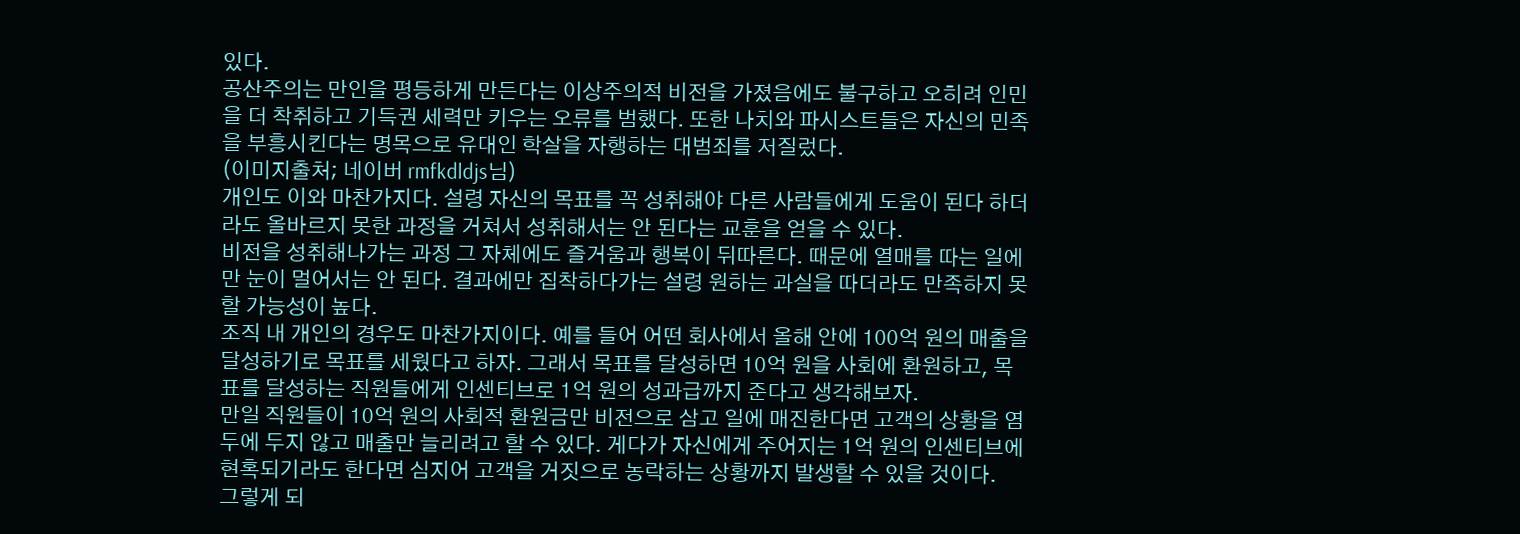있다.
공산주의는 만인을 평등하게 만든다는 이상주의적 비전을 가졌음에도 불구하고 오히려 인민을 더 착취하고 기득권 세력만 키우는 오류를 범했다. 또한 나치와 파시스트들은 자신의 민족을 부흥시킨다는 명목으로 유대인 학살을 자행하는 대범죄를 저질렀다.
(이미지출처; 네이버 rmfkdldjs님)
개인도 이와 마찬가지다. 설령 자신의 목표를 꼭 성취해야 다른 사람들에게 도움이 된다 하더라도 올바르지 못한 과정을 거쳐서 성취해서는 안 된다는 교훈을 얻을 수 있다.
비전을 성취해나가는 과정 그 자체에도 즐거움과 행복이 뒤따른다. 때문에 열매를 따는 일에만 눈이 멀어서는 안 된다. 결과에만 집착하다가는 설령 원하는 과실을 따더라도 만족하지 못할 가능성이 높다.
조직 내 개인의 경우도 마찬가지이다. 예를 들어 어떤 회사에서 올해 안에 100억 원의 매출을 달성하기로 목표를 세웠다고 하자. 그래서 목표를 달성하면 10억 원을 사회에 환원하고, 목표를 달성하는 직원들에게 인센티브로 1억 원의 성과급까지 준다고 생각해보자.
만일 직원들이 10억 원의 사회적 환원금만 비전으로 삼고 일에 매진한다면 고객의 상황을 염두에 두지 않고 매출만 늘리려고 할 수 있다. 게다가 자신에게 주어지는 1억 원의 인센티브에 현혹되기라도 한다면 심지어 고객을 거짓으로 농락하는 상황까지 발생할 수 있을 것이다.
그렇게 되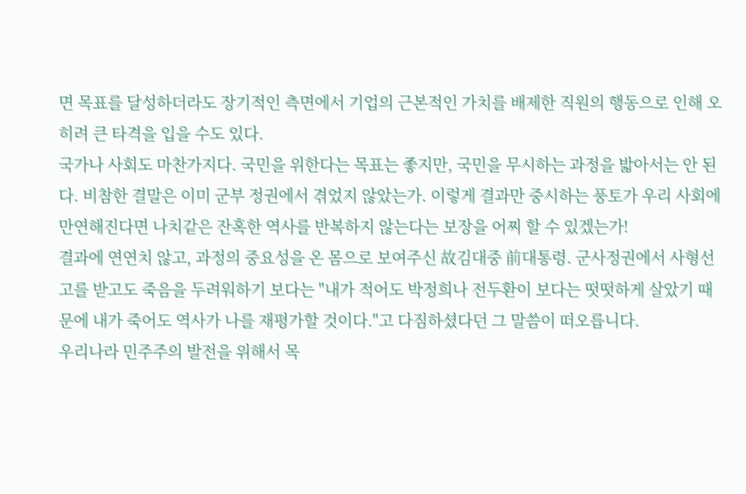면 목표를 달성하더라도 장기적인 측면에서 기업의 근본적인 가치를 배제한 직원의 행동으로 인해 오히려 큰 타격을 입을 수도 있다.
국가나 사회도 마찬가지다. 국민을 위한다는 목표는 좋지만, 국민을 무시하는 과정을 밟아서는 안 된다. 비참한 결말은 이미 군부 정권에서 겪었지 않았는가. 이렇게 결과만 중시하는 풍토가 우리 사회에 만연해진다면 나치같은 잔혹한 역사를 반복하지 않는다는 보장을 어찌 할 수 있겠는가!
결과에 연연치 않고, 과정의 중요성을 온 몸으로 보여주신 故김대중 前대통령. 군사정권에서 사형선고를 받고도 죽음을 두려워하기 보다는 "내가 적어도 박정희나 전두환이 보다는 떳떳하게 살았기 때문에 내가 죽어도 역사가 나를 재평가할 것이다."고 다짐하셨다던 그 말씀이 떠오릅니다.
우리나라 민주주의 발전을 위해서 목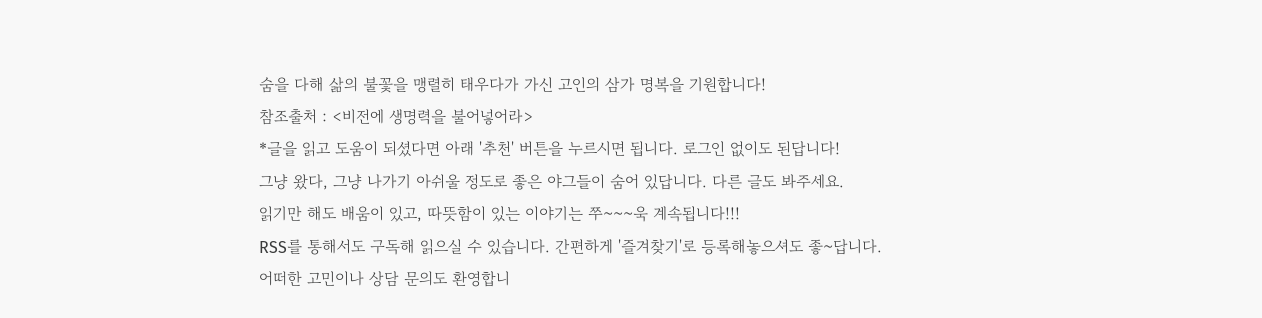숨을 다해 삶의 불꽃을 맹렬히 태우다가 가신 고인의 삼가 명복을 기원합니다!
참조출처 : <비전에 생명력을 불어넣어라>
*글을 읽고 도움이 되셨다면 아래 '추천' 버튼을 누르시면 됩니다. 로그인 없이도 된답니다!
그냥 왔다, 그냥 나가기 아쉬울 정도로 좋은 야그들이 숨어 있답니다. 다른 글도 봐주세요.
읽기만 해도 배움이 있고, 따뜻함이 있는 이야기는 쭈~~~욱 계속됩니다!!!
RSS를 통해서도 구독해 읽으실 수 있습니다. 간편하게 '즐겨찾기'로 등록해놓으셔도 좋~답니다.
어떠한 고민이나 상담 문의도 환영합니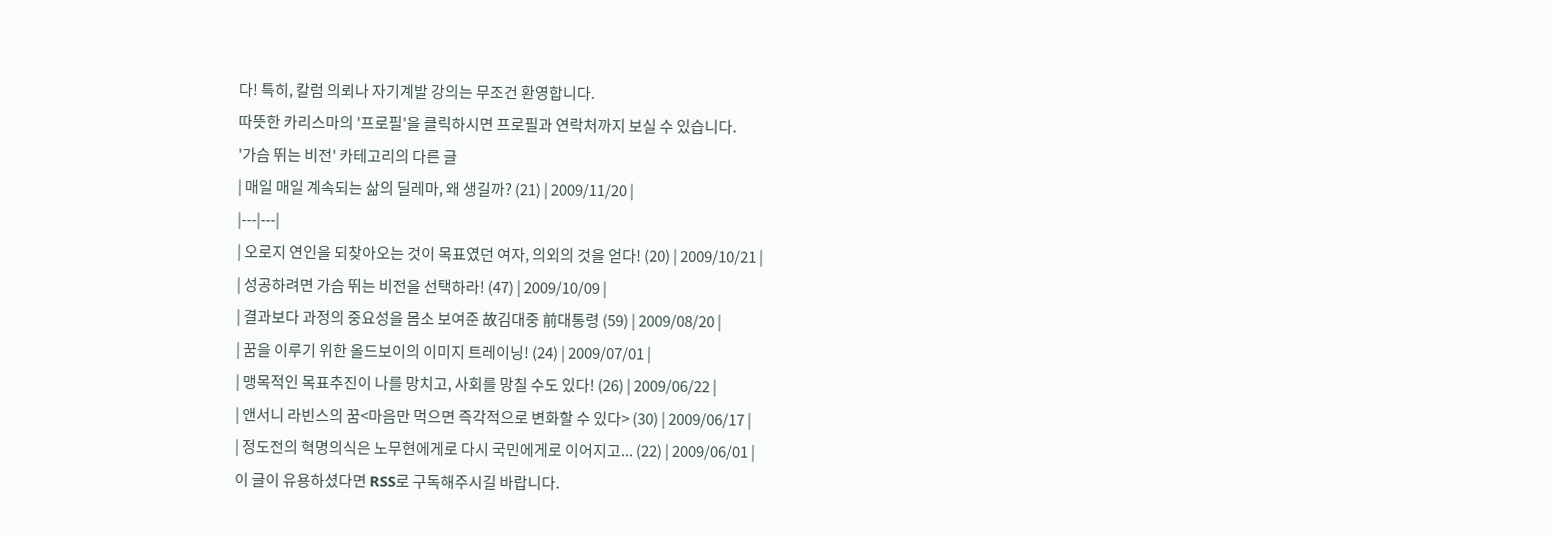다! 특히, 칼럼 의뢰나 자기계발 강의는 무조건 환영합니다.
따뜻한 카리스마의 '프로필'을 클릭하시면 프로필과 연락처까지 보실 수 있습니다.
'가슴 뛰는 비전' 카테고리의 다른 글
| 매일 매일 계속되는 삶의 딜레마, 왜 생길까? (21) | 2009/11/20 |
|---|---|
| 오로지 연인을 되찾아오는 것이 목표였던 여자, 의외의 것을 얻다! (20) | 2009/10/21 |
| 성공하려면 가슴 뛰는 비전을 선택하라! (47) | 2009/10/09 |
| 결과보다 과정의 중요성을 몸소 보여준 故김대중 前대통령 (59) | 2009/08/20 |
| 꿈을 이루기 위한 올드보이의 이미지 트레이닝! (24) | 2009/07/01 |
| 맹목적인 목표추진이 나를 망치고, 사회를 망칠 수도 있다! (26) | 2009/06/22 |
| 앤서니 라빈스의 꿈<마음만 먹으면 즉각적으로 변화할 수 있다> (30) | 2009/06/17 |
| 정도전의 혁명의식은 노무현에게로 다시 국민에게로 이어지고... (22) | 2009/06/01 |
이 글이 유용하셨다면 RSS로 구독해주시길 바랍니다.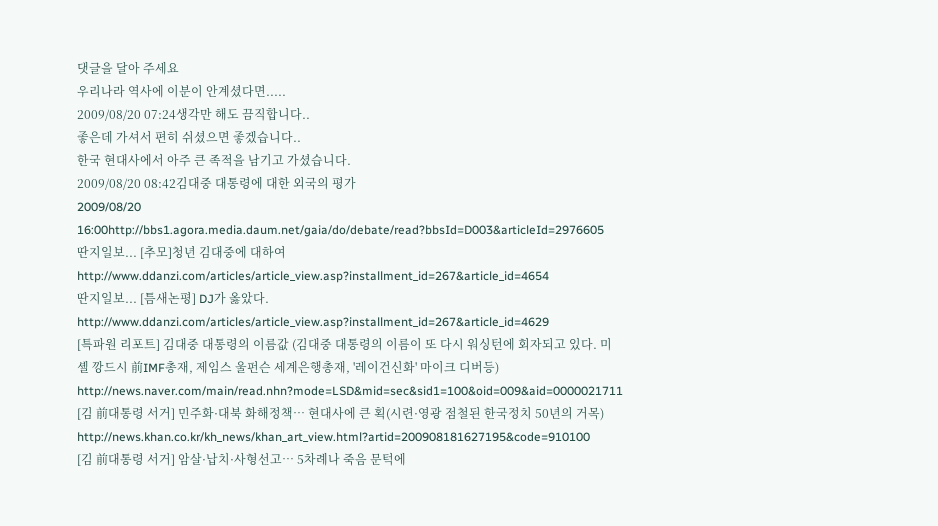댓글을 달아 주세요
우리나라 역사에 이분이 안계셨다면.....
2009/08/20 07:24생각만 해도 끔직합니다..
좋은데 가셔서 편히 쉬셨으면 좋겠습니다..
한국 현대사에서 아주 큰 족적을 남기고 가셨습니다.
2009/08/20 08:42김대중 대통령에 대한 외국의 평가
2009/08/20 16:00http://bbs1.agora.media.daum.net/gaia/do/debate/read?bbsId=D003&articleId=2976605
딴지일보... [추모]청년 김대중에 대하여
http://www.ddanzi.com/articles/article_view.asp?installment_id=267&article_id=4654
딴지일보... [틈새논평] DJ가 옳았다.
http://www.ddanzi.com/articles/article_view.asp?installment_id=267&article_id=4629
[특파원 리포트] 김대중 대통령의 이름값 (김대중 대통령의 이름이 또 다시 워싱턴에 회자되고 있다. 미셸 깡드시 前IMF총재, 제임스 울펀슨 세계은행총재, '레이건신화' 마이크 디버등)
http://news.naver.com/main/read.nhn?mode=LSD&mid=sec&sid1=100&oid=009&aid=0000021711
[김 前대통령 서거] 민주화·대북 화해정책… 현대사에 큰 획(시련·영광 점철된 한국정치 50년의 거목)
http://news.khan.co.kr/kh_news/khan_art_view.html?artid=200908181627195&code=910100
[김 前대통령 서거] 암살·납치·사형선고… 5차례나 죽음 문턱에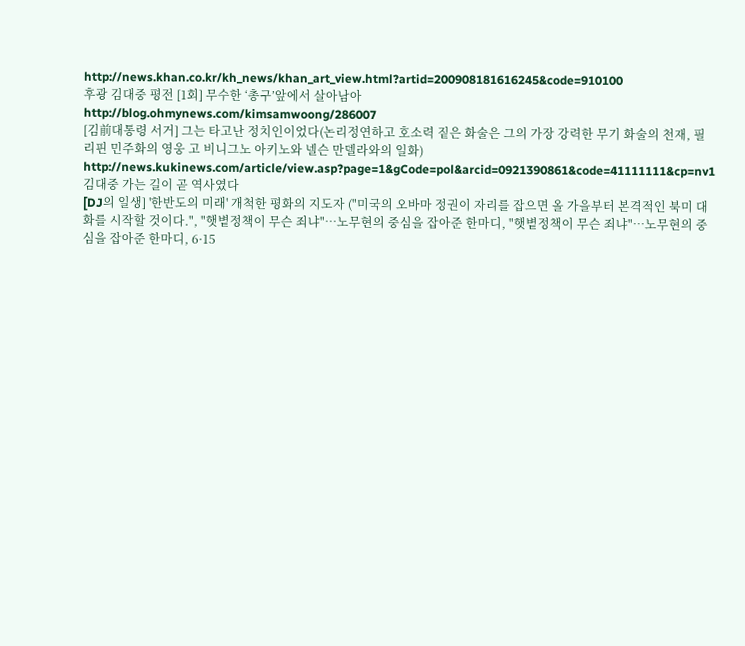http://news.khan.co.kr/kh_news/khan_art_view.html?artid=200908181616245&code=910100
후광 김대중 평전 [1회] 무수한 ‘총구’앞에서 살아남아
http://blog.ohmynews.com/kimsamwoong/286007
[김前대통령 서거] 그는 타고난 정치인이었다(논리정연하고 호소력 짙은 화술은 그의 가장 강력한 무기 화술의 천재, 필리핀 민주화의 영웅 고 비니그노 아키노와 넬슨 만델라와의 일화)
http://news.kukinews.com/article/view.asp?page=1&gCode=pol&arcid=0921390861&code=41111111&cp=nv1
김대중 가는 길이 곧 역사였다
[DJ의 일생] '한반도의 미래' 개척한 평화의 지도자 ("미국의 오바마 정권이 자리를 잡으면 올 가을부터 본격적인 북미 대화를 시작할 것이다.", "햇볕정책이 무슨 죄냐"…노무현의 중심을 잡아준 한마디, "햇볕정책이 무슨 죄냐"…노무현의 중심을 잡아준 한마디, 6·15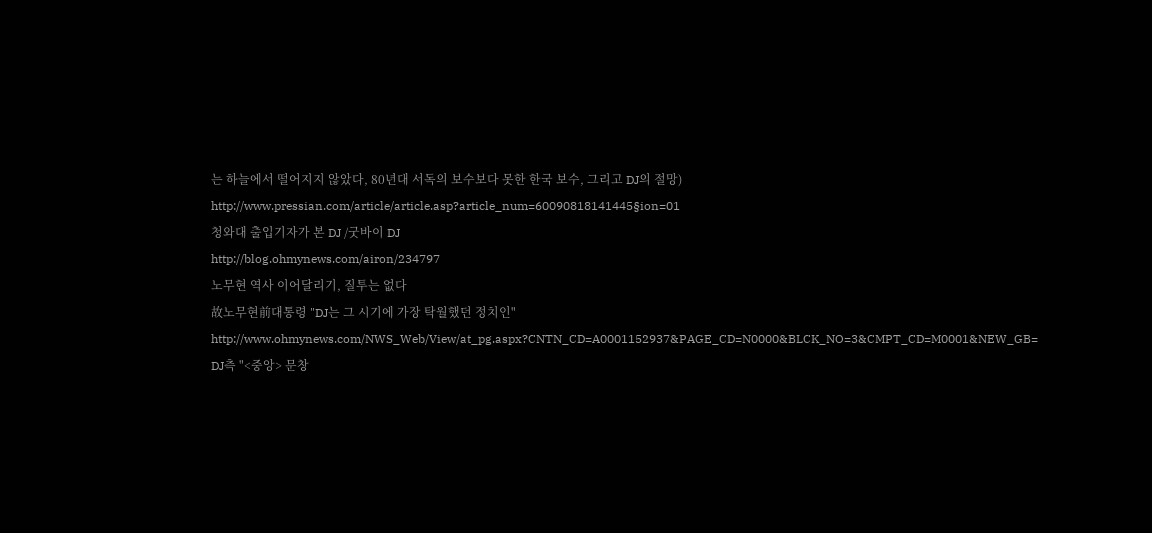는 하늘에서 떨어지지 않았다, 80년대 서독의 보수보다 못한 한국 보수, 그리고 DJ의 절망)
http://www.pressian.com/article/article.asp?article_num=60090818141445§ion=01
청와대 출입기자가 본 DJ /굿바이 DJ
http://blog.ohmynews.com/airon/234797
노무현 역사 이어달리기, 질투는 없다
故노무현前대통령 "DJ는 그 시기에 가장 탁월했던 정치인"
http://www.ohmynews.com/NWS_Web/View/at_pg.aspx?CNTN_CD=A0001152937&PAGE_CD=N0000&BLCK_NO=3&CMPT_CD=M0001&NEW_GB=
DJ측 "<중앙> 문창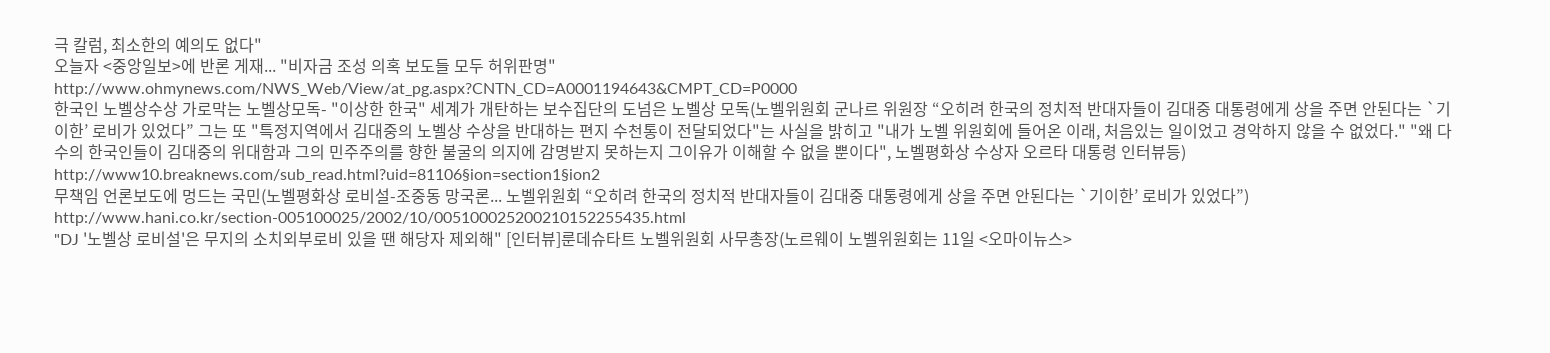극 칼럼, 최소한의 예의도 없다"
오늘자 <중앙일보>에 반론 게재... "비자금 조성 의혹 보도들 모두 허위판명"
http://www.ohmynews.com/NWS_Web/View/at_pg.aspx?CNTN_CD=A0001194643&CMPT_CD=P0000
한국인 노벨상수상 가로막는 노벨상모독- "이상한 한국" 세계가 개탄하는 보수집단의 도넘은 노벨상 모독(노벨위원회 군나르 위원장 “오히려 한국의 정치적 반대자들이 김대중 대통령에게 상을 주면 안된다는 `기이한’ 로비가 있었다” 그는 또 "특정지역에서 김대중의 노벨상 수상을 반대하는 편지 수천통이 전달되었다"는 사실을 밝히고 "내가 노벨 위원회에 들어온 이래, 처음있는 일이었고 경악하지 않을 수 없었다." "왜 다수의 한국인들이 김대중의 위대함과 그의 민주주의를 향한 불굴의 의지에 감명받지 못하는지 그이유가 이해할 수 없을 뿐이다", 노벨평화상 수상자 오르타 대통령 인터뷰등)
http://www10.breaknews.com/sub_read.html?uid=81106§ion=section1§ion2
무책임 언론보도에 멍드는 국민(노벨평화상 로비설-조중동 망국론... 노벨위원회 “오히려 한국의 정치적 반대자들이 김대중 대통령에게 상을 주면 안된다는 `기이한’ 로비가 있었다”)
http://www.hani.co.kr/section-005100025/2002/10/005100025200210152255435.html
"DJ '노벨상 로비설'은 무지의 소치외부로비 있을 땐 해당자 제외해" [인터뷰]룬데슈타트 노벨위원회 사무총장(노르웨이 노벨위원회는 11일 <오마이뉴스>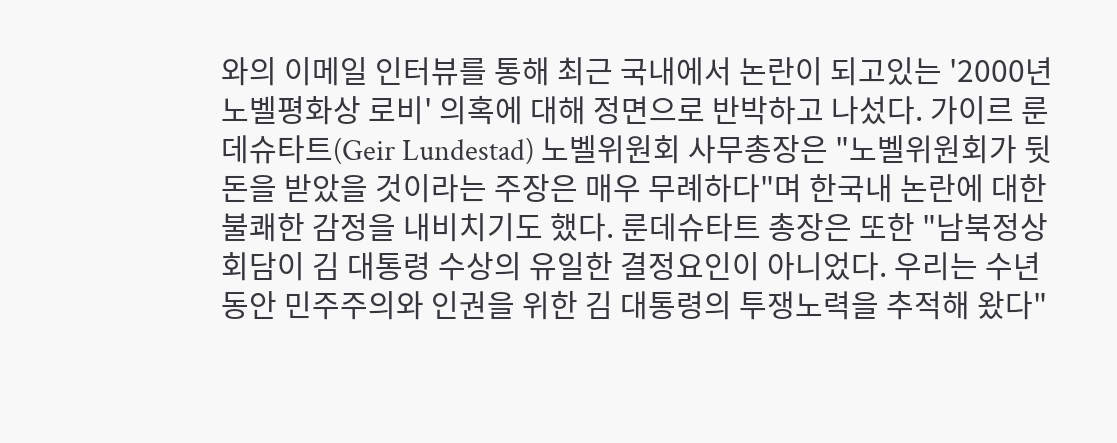와의 이메일 인터뷰를 통해 최근 국내에서 논란이 되고있는 '2000년 노벨평화상 로비' 의혹에 대해 정면으로 반박하고 나섰다. 가이르 룬데슈타트(Geir Lundestad) 노벨위원회 사무총장은 "노벨위원회가 뒷돈을 받았을 것이라는 주장은 매우 무례하다"며 한국내 논란에 대한 불쾌한 감정을 내비치기도 했다. 룬데슈타트 총장은 또한 "남북정상회담이 김 대통령 수상의 유일한 결정요인이 아니었다. 우리는 수년동안 민주주의와 인권을 위한 김 대통령의 투쟁노력을 추적해 왔다"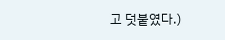고 덧붙였다.)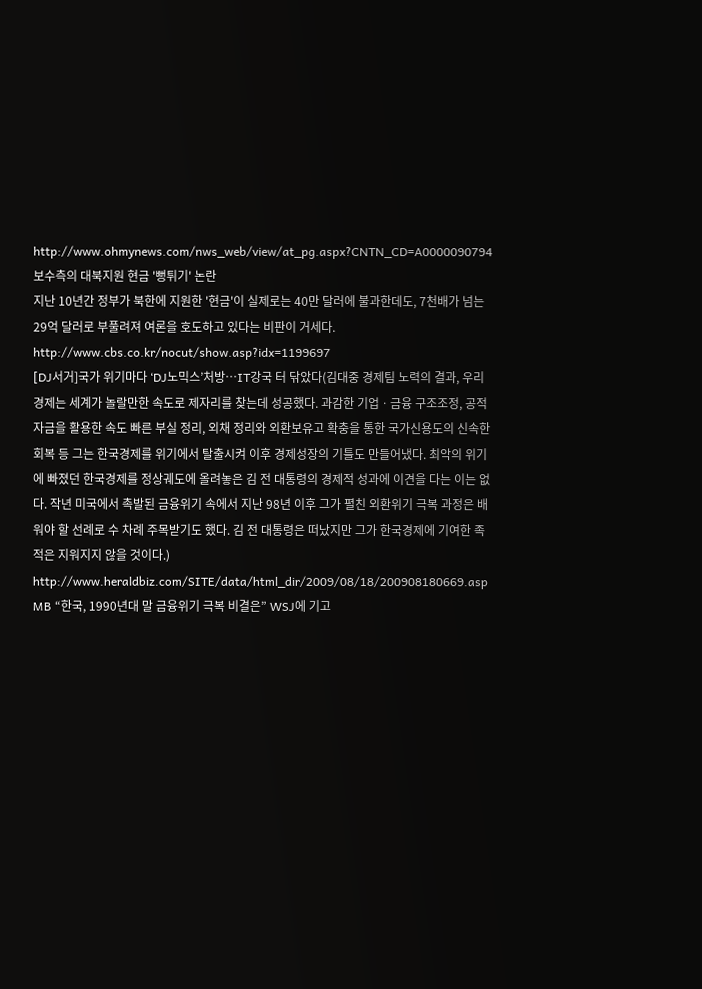http://www.ohmynews.com/nws_web/view/at_pg.aspx?CNTN_CD=A0000090794
보수측의 대북지원 현금 '뻥튀기' 논란
지난 10년간 정부가 북한에 지원한 '현금'이 실제로는 40만 달러에 불과한데도, 7천배가 넘는 29억 달러로 부풀려져 여론을 호도하고 있다는 비판이 거세다.
http://www.cbs.co.kr/nocut/show.asp?idx=1199697
[DJ서거]국가 위기마다 ‘DJ노믹스’처방…IT강국 터 닦았다(김대중 경제팀 노력의 결과, 우리경제는 세계가 놀랄만한 속도로 제자리를 찾는데 성공했다. 과감한 기업ㆍ금융 구조조정, 공적자금을 활용한 속도 빠른 부실 정리, 외채 정리와 외환보유고 확충을 통한 국가신용도의 신속한 회복 등 그는 한국경제를 위기에서 탈출시켜 이후 경제성장의 기틀도 만들어냈다. 최악의 위기에 빠졌던 한국경제를 정상궤도에 올려놓은 김 전 대통령의 경제적 성과에 이견을 다는 이는 없다. 작년 미국에서 촉발된 금융위기 속에서 지난 98년 이후 그가 펼친 외환위기 극복 과정은 배워야 할 선례로 수 차례 주목받기도 했다. 김 전 대통령은 떠났지만 그가 한국경제에 기여한 족적은 지워지지 않을 것이다.)
http://www.heraldbiz.com/SITE/data/html_dir/2009/08/18/200908180669.asp
MB “한국, 1990년대 말 금융위기 극복 비결은” WSJ에 기고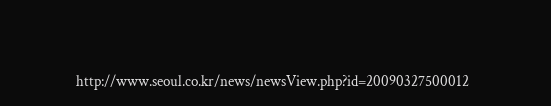http://www.seoul.co.kr/news/newsView.php?id=20090327500012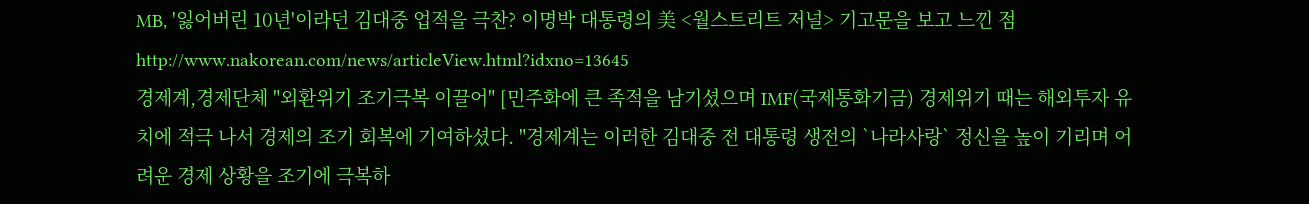MB, '잃어버린 10년'이라던 김대중 업적을 극찬? 이명박 대통령의 美 <월스트리트 저널> 기고문을 보고 느낀 점
http://www.nakorean.com/news/articleView.html?idxno=13645
경제계,경제단체 "외환위기 조기극복 이끌어" [민주화에 큰 족적을 남기셨으며 IMF(국제통화기금) 경제위기 때는 해외투자 유치에 적극 나서 경제의 조기 회복에 기여하셨다. "경제계는 이러한 김대중 전 대통령 생전의 `나라사랑` 정신을 높이 기리며 어려운 경제 상황을 조기에 극복하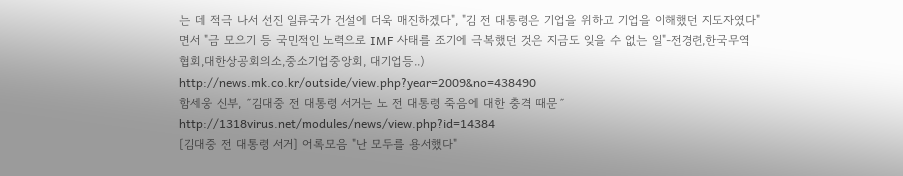는 데 적극 나서 선진 일류국가 건설에 더욱 매진하겠다", "김 전 대통령은 기업을 위하고 기업을 이해했던 지도자였다"면서 "금 모으기 등 국민적인 노력으로 IMF 사태를 조기에 극복했던 것은 지금도 잊을 수 없는 일"-전경련,한국무역협회,대한상공회의소,중소기업중앙회, 대기업등..)
http://news.mk.co.kr/outside/view.php?year=2009&no=438490
함세웅 신부, ˝김대중 전 대통령 서거는 노 전 대통령 죽음에 대한 충격 때문˝
http://1318virus.net/modules/news/view.php?id=14384
[김대중 전 대통령 서거] 어록모음 "난 모두를 용서했다"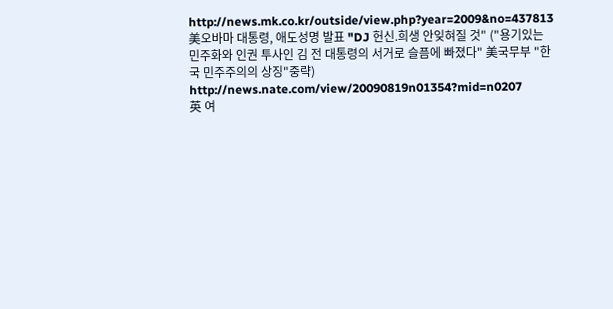http://news.mk.co.kr/outside/view.php?year=2009&no=437813
美오바마 대통령, 애도성명 발표 "DJ 헌신.희생 안잊혀질 것" ("용기있는 민주화와 인권 투사인 김 전 대통령의 서거로 슬픔에 빠졌다" 美국무부 "한국 민주주의의 상징"중략)
http://news.nate.com/view/20090819n01354?mid=n0207
英 여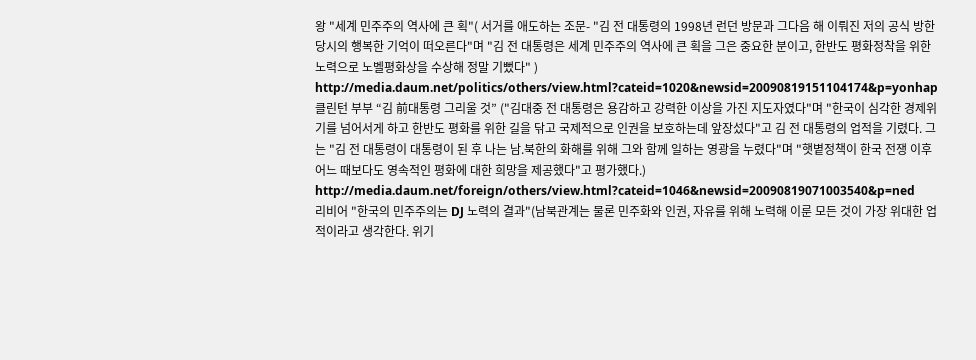왕 "세계 민주주의 역사에 큰 획"( 서거를 애도하는 조문- "김 전 대통령의 1998년 런던 방문과 그다음 해 이뤄진 저의 공식 방한 당시의 행복한 기억이 떠오른다"며 "김 전 대통령은 세계 민주주의 역사에 큰 획을 그은 중요한 분이고, 한반도 평화정착을 위한 노력으로 노벨평화상을 수상해 정말 기뻤다" )
http://media.daum.net/politics/others/view.html?cateid=1020&newsid=20090819151104174&p=yonhap
클린턴 부부 “김 前대통령 그리울 것” ("김대중 전 대통령은 용감하고 강력한 이상을 가진 지도자였다"며 "한국이 심각한 경제위기를 넘어서게 하고 한반도 평화를 위한 길을 닦고 국제적으로 인권을 보호하는데 앞장섰다"고 김 전 대통령의 업적을 기렸다. 그는 "김 전 대통령이 대통령이 된 후 나는 남.북한의 화해를 위해 그와 함께 일하는 영광을 누렸다"며 "햇볕정책이 한국 전쟁 이후 어느 때보다도 영속적인 평화에 대한 희망을 제공했다"고 평가했다.)
http://media.daum.net/foreign/others/view.html?cateid=1046&newsid=20090819071003540&p=ned
리비어 "한국의 민주주의는 DJ 노력의 결과"(남북관계는 물론 민주화와 인권, 자유를 위해 노력해 이룬 모든 것이 가장 위대한 업적이라고 생각한다. 위기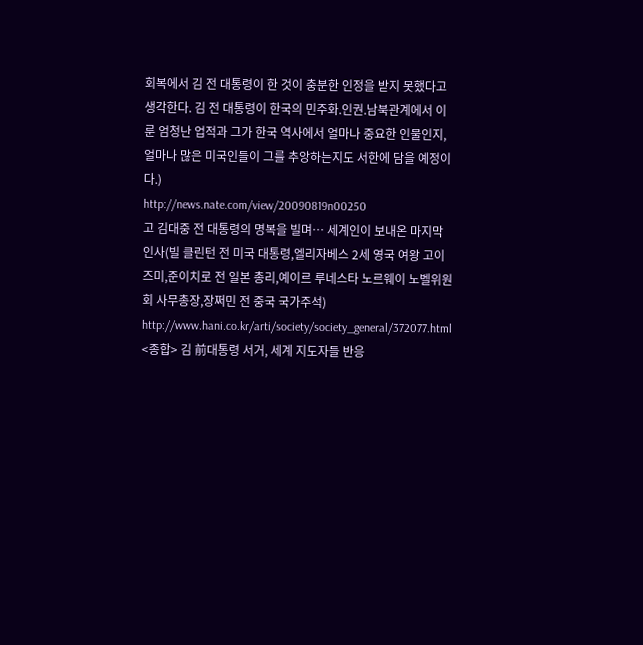회복에서 김 전 대통령이 한 것이 충분한 인정을 받지 못했다고 생각한다. 김 전 대통령이 한국의 민주화.인권.남북관계에서 이룬 엄청난 업적과 그가 한국 역사에서 얼마나 중요한 인물인지, 얼마나 많은 미국인들이 그를 추앙하는지도 서한에 담을 예정이다.)
http://news.nate.com/view/20090819n00250
고 김대중 전 대통령의 명복을 빌며… 세계인이 보내온 마지막 인사(빌 클린턴 전 미국 대통령,엘리자베스 2세 영국 여왕 고이즈미,준이치로 전 일본 총리,예이르 루네스타 노르웨이 노벨위원회 사무총장,장쩌민 전 중국 국가주석)
http://www.hani.co.kr/arti/society/society_general/372077.html
<종합> 김 前대통령 서거, 세계 지도자들 반응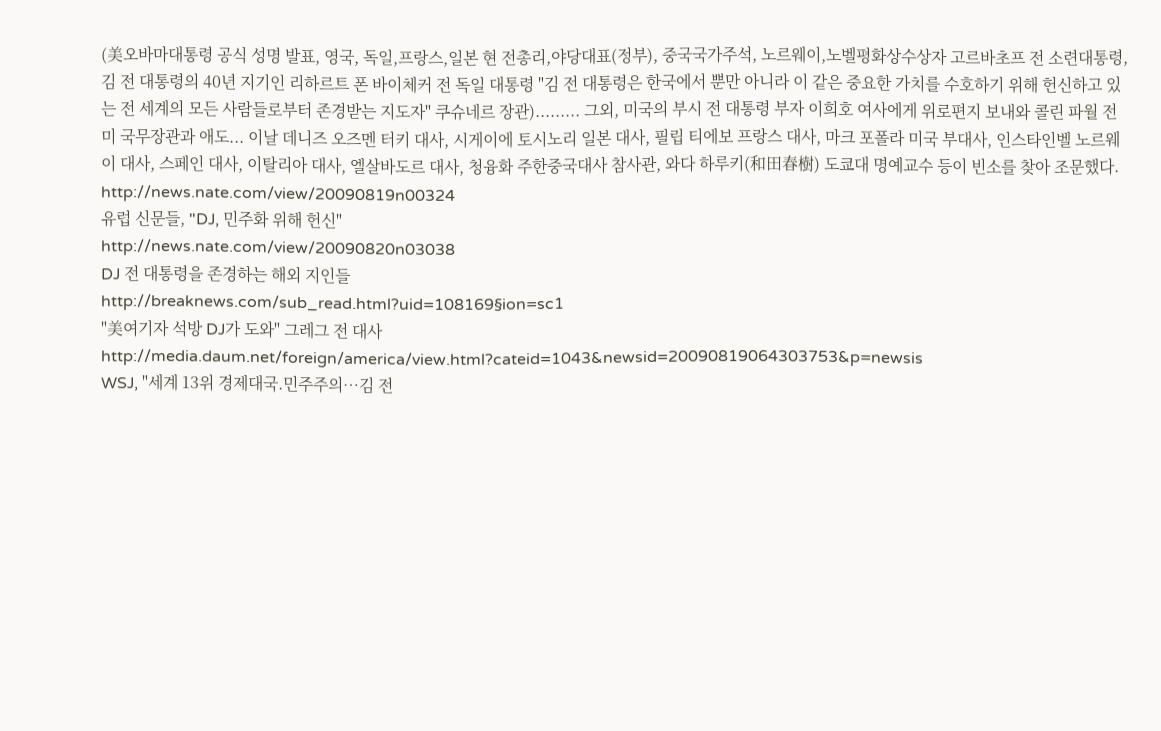(美오바마대통령 공식 성명 발표, 영국, 독일,프랑스,일본 현 전총리,야당대표(정부), 중국국가주석, 노르웨이,노벨평화상수상자 고르바초프 전 소련대통령,김 전 대통령의 40년 지기인 리하르트 폰 바이체커 전 독일 대통령 "김 전 대통령은 한국에서 뿐만 아니라 이 같은 중요한 가치를 수호하기 위해 헌신하고 있는 전 세계의 모든 사람들로부터 존경받는 지도자" 쿠슈네르 장관)......... 그외, 미국의 부시 전 대통령 부자 이희호 여사에게 위로편지 보내와 콜린 파월 전 미 국무장관과 애도... 이날 데니즈 오즈멘 터키 대사, 시게이에 토시노리 일본 대사, 필립 티에보 프랑스 대사, 마크 포폴라 미국 부대사, 인스타인벨 노르웨이 대사, 스페인 대사, 이탈리아 대사, 엘살바도르 대사, 청융화 주한중국대사 참사관, 와다 하루키(和田春樹) 도쿄대 명예교수 등이 빈소를 찾아 조문했다.
http://news.nate.com/view/20090819n00324
유럽 신문들, "DJ, 민주화 위해 헌신"
http://news.nate.com/view/20090820n03038
DJ 전 대통령을 존경하는 해외 지인들
http://breaknews.com/sub_read.html?uid=108169§ion=sc1
"美여기자 석방 DJ가 도와" 그레그 전 대사
http://media.daum.net/foreign/america/view.html?cateid=1043&newsid=20090819064303753&p=newsis
WSJ, "세계 13위 경제대국.민주주의…김 전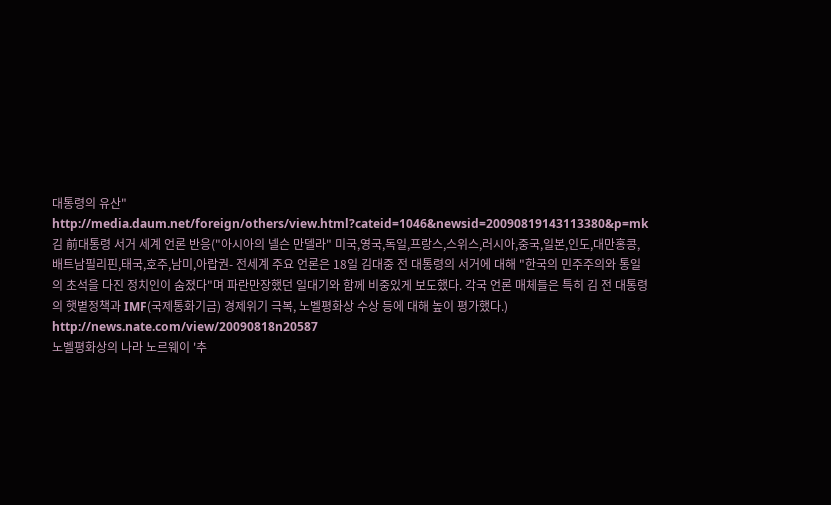대통령의 유산"
http://media.daum.net/foreign/others/view.html?cateid=1046&newsid=20090819143113380&p=mk
김 前대통령 서거 세계 언론 반응("아시아의 넬슨 만델라" 미국,영국,독일,프랑스,스위스,러시아,중국,일본,인도,대만홍콩,배트남필리핀,태국,호주,남미,아랍권- 전세계 주요 언론은 18일 김대중 전 대통령의 서거에 대해 "한국의 민주주의와 통일의 초석을 다진 정치인이 숨졌다"며 파란만장했던 일대기와 함께 비중있게 보도했다. 각국 언론 매체들은 특히 김 전 대통령의 햇볕정책과 IMF(국제통화기금) 경제위기 극복, 노벨평화상 수상 등에 대해 높이 평가했다.)
http://news.nate.com/view/20090818n20587
노벨평화상의 나라 노르웨이 '추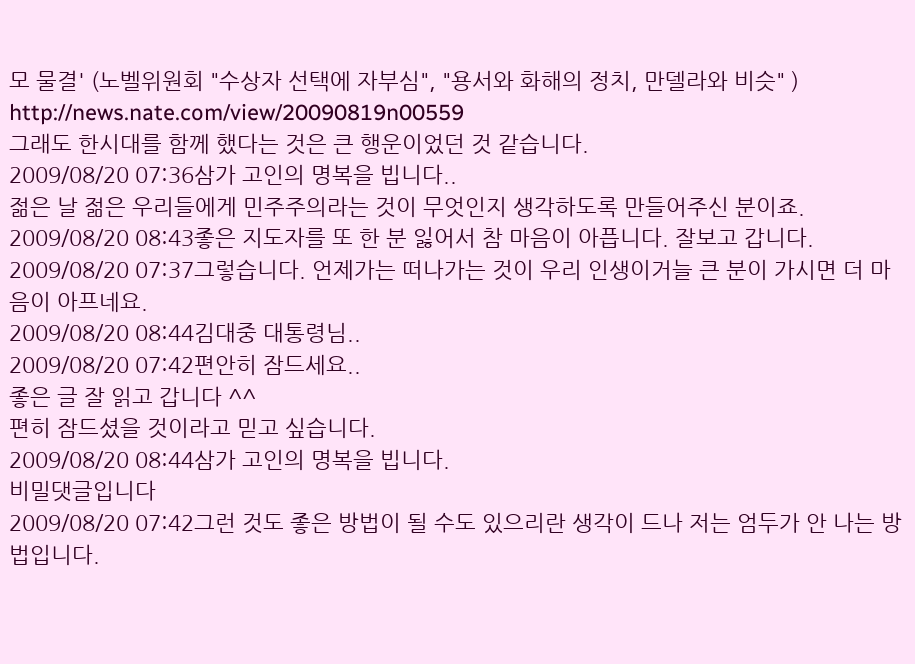모 물결' (노벨위원회 "수상자 선택에 자부심", "용서와 화해의 정치, 만델라와 비슷" )
http://news.nate.com/view/20090819n00559
그래도 한시대를 함께 했다는 것은 큰 행운이었던 것 같습니다.
2009/08/20 07:36삼가 고인의 명복을 빕니다..
젊은 날 젊은 우리들에게 민주주의라는 것이 무엇인지 생각하도록 만들어주신 분이죠.
2009/08/20 08:43좋은 지도자를 또 한 분 잃어서 참 마음이 아픕니다. 잘보고 갑니다.
2009/08/20 07:37그렇습니다. 언제가는 떠나가는 것이 우리 인생이거늘 큰 분이 가시면 더 마음이 아프네요.
2009/08/20 08:44김대중 대통령님..
2009/08/20 07:42편안히 잠드세요..
좋은 글 잘 읽고 갑니다 ^^
편히 잠드셨을 것이라고 믿고 싶습니다.
2009/08/20 08:44삼가 고인의 명복을 빕니다.
비밀댓글입니다
2009/08/20 07:42그런 것도 좋은 방법이 될 수도 있으리란 생각이 드나 저는 엄두가 안 나는 방법입니다.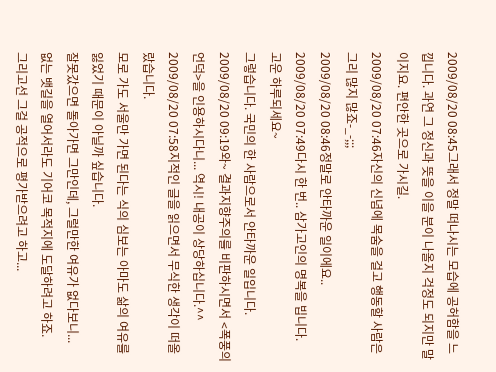2009/08/20 08:45그래서 정말 떠나시는 모습에 공허함을 느낍니다. 과연 그 정신과 뜻을 이을 분이 나올지 걱정도 되지만 말이지요. 편안한 곳으로 가시길.
2009/08/20 07:46자신의 신념에 목숨을 걸고 행동할 사람은 그리 많지 많죠-_-;;;
2009/08/20 08:46정말로 안타까운 일이에요..
2009/08/20 07:49다시 한 번.. 삼가고인의 명복을 빕니다.
고운 하루되세요~
그렇습니다. 국민의 한 사람으로서 안타까운 일입니다.
2009/08/20 09:19와~ 결과지향주의를 비판하시면서 <폭풍의 언덕>을 인용하시다니... 역시! 내공이 상당하십니다.^^
2009/08/20 07:58지적인 글을 읽으면서 무식한 생각이 떠올랐습니다.
모로 가도 서울만 가면 된다는 식의 심보는 아마도 삶의 여유를 잃었기 때문이 아닐까 싶습니다.
잘못갔으면 돌아가면 그만인데, 그럴만한 여유가 없다보니...
없는 뱃길을 열어서라도 기어코 목적지에 도달하려고 하죠.
그리고선 그걸 공적으로 평가받으려고 하고...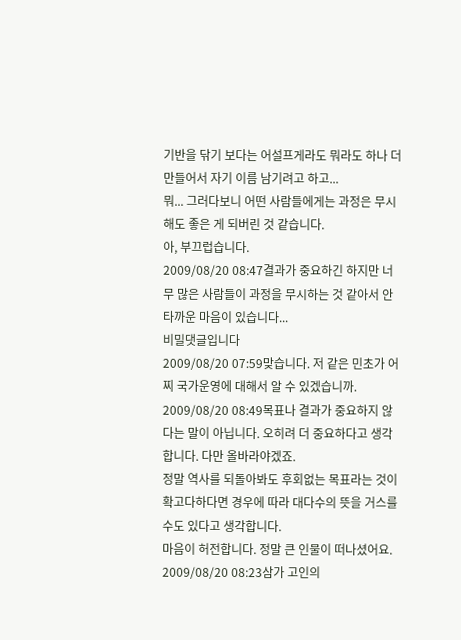기반을 닦기 보다는 어설프게라도 뭐라도 하나 더 만들어서 자기 이름 남기려고 하고...
뭐... 그러다보니 어떤 사람들에게는 과정은 무시해도 좋은 게 되버린 것 같습니다.
아, 부끄럽습니다.
2009/08/20 08:47결과가 중요하긴 하지만 너무 많은 사람들이 과정을 무시하는 것 같아서 안타까운 마음이 있습니다...
비밀댓글입니다
2009/08/20 07:59맞습니다. 저 같은 민초가 어찌 국가운영에 대해서 알 수 있겠습니까.
2009/08/20 08:49목표나 결과가 중요하지 않다는 말이 아닙니다. 오히려 더 중요하다고 생각합니다. 다만 올바라야겠죠.
정말 역사를 되돌아봐도 후회없는 목표라는 것이 확고다하다면 경우에 따라 대다수의 뜻을 거스를 수도 있다고 생각합니다.
마음이 허전합니다. 정말 큰 인물이 떠나셨어요.
2009/08/20 08:23삼가 고인의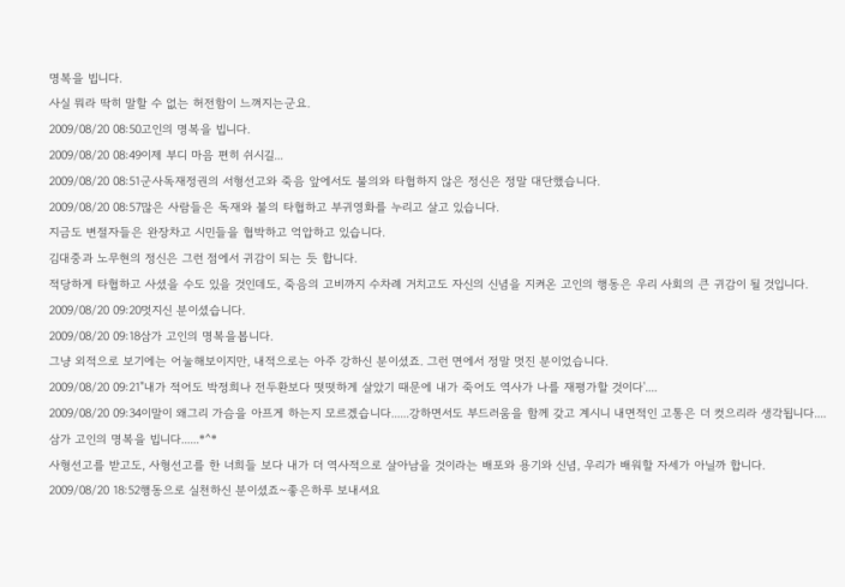명복을 빕니다.
사실 뭐라 딱히 말할 수 없는 허전함이 느껴지는군요.
2009/08/20 08:50고인의 명복을 빕니다.
2009/08/20 08:49이제 부디 마음 편히 쉬시길...
2009/08/20 08:51군사독재정권의 서형선고와 죽음 앞에서도 불의와 타협하지 않은 정신은 정말 대단했습니다.
2009/08/20 08:57많은 사람들은 독재와 불의 타협하고 부귀영화를 누리고 살고 있습니다.
지금도 변절자들은 완장차고 시민들을 협박하고 억압하고 있습니다.
김대중과 노무현의 정신은 그런 점에서 귀감이 되는 듯 합니다.
적당하게 타협하고 사셨을 수도 있을 것인데도, 죽음의 고비까지 수차례 거치고도 자신의 신념을 지켜온 고인의 행동은 우리 사회의 큰 귀감이 될 것입니다.
2009/08/20 09:20멋지신 분이셨습니다.
2009/08/20 09:18삼가 고인의 명복을봅니다.
그냥 외적으로 보기에는 어눌해보이지만, 내적으로는 아주 강하신 분이셨죠. 그런 면에서 정말 멋진 분이었습니다.
2009/08/20 09:21"내가 적어도 박정희나 전두환보다 떳떳하게 살았기 때문에 내가 죽어도 역사가 나를 재평가할 것이다'....
2009/08/20 09:34이말이 왜그리 가슴을 아프게 하는지 모르겠습니다......강하면서도 부드러움을 함께 갖고 계시니 내면적인 고통은 더 컷으리라 생각됩니다....
삼가 고인의 명복을 빕니다......*^*
사형선고를 받고도, 사형선고를 한 너희들 보다 내가 더 역사적으로 살아남을 것이라는 배포와 용기와 신념, 우리가 배워할 자세가 아닐까 합니다.
2009/08/20 18:52행동으로 실천하신 분이셨죠~좋은하루 보내셔요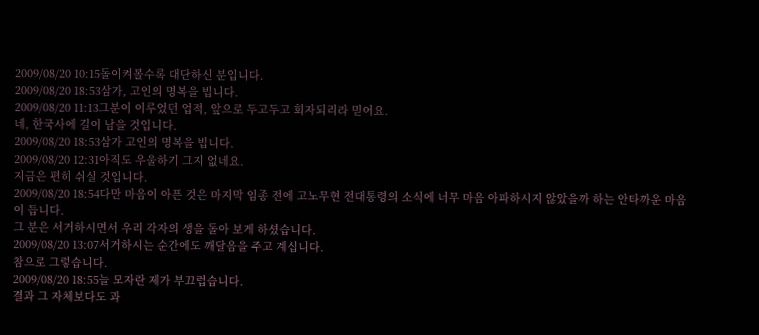2009/08/20 10:15돌이켜볼수록 대단하신 분입니다.
2009/08/20 18:53삼가, 고인의 명복을 빕니다.
2009/08/20 11:13그분이 이루었던 업적, 앞으로 두고두고 회자되리라 믿어요.
네, 한국사에 길이 남을 것입니다.
2009/08/20 18:53삼가 고인의 명복을 빕니다.
2009/08/20 12:31아직도 우울하기 그지 없네요.
지금은 편히 쉬실 것입니다.
2009/08/20 18:54다만 마음이 아픈 것은 마지막 임종 전에 고노무현 전대통령의 소식에 너무 마음 아파하시지 않았을까 하는 안타까운 마음이 듭니다.
그 분은 서거하시면서 우리 각자의 생을 돌아 보게 하셨습니다.
2009/08/20 13:07서거하시는 순간에도 깨달음을 주고 계십니다.
참으로 그렇습니다.
2009/08/20 18:55늘 모자란 제가 부끄럽습니다.
결과 그 자체보다도 과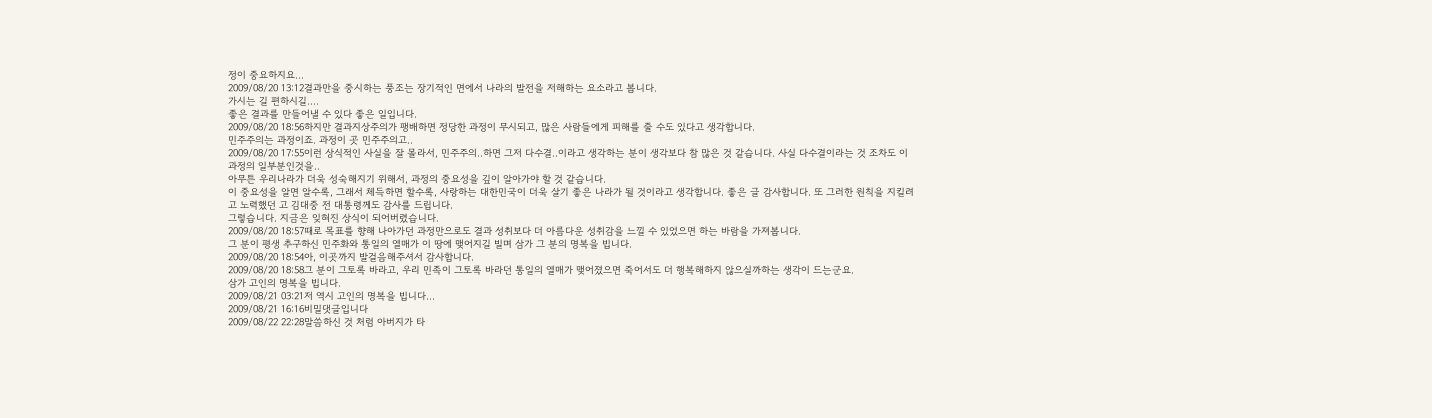정이 중요하지요...
2009/08/20 13:12결과만을 중시하는 풍조는 장기적인 면에서 나라의 발전을 저해하는 요소라고 봅니다.
가시는 길 편하시길....
좋은 결과를 만들어낼 수 있다 좋은 일입니다.
2009/08/20 18:56하지만 결과지상주의가 팽배하면 정당한 과정이 무시되고, 많은 사람들에게 피해를 줄 수도 있다고 생각합니다.
민주주의는 과정이죠. 과정이 곳 민주주의고..
2009/08/20 17:55이런 상식적인 사실을 잘 몰라서, 민주주의..하면 그저 다수결..이라고 생각하는 분이 생각보다 참 많은 것 같습니다. 사실 다수결이라는 것 조차도 이 과정의 일부분인것을..
아무튼 우리나라가 더욱 성숙해지기 위해서, 과정의 중요성을 깊이 알아가야 할 것 같습니다.
이 중요성을 알면 알수록, 그래서 체득하면 할수록, 사랑하는 대한민국이 더욱 살기 좋은 나라가 될 것이라고 생각합니다. 좋은 글 감사합니다. 또 그러한 원칙을 지킬려고 노력했던 고 김대중 전 대통령께도 감사를 드립니다.
그렇습니다. 지금은 잊혀진 상식이 되어버렸습니다.
2009/08/20 18:57때로 목표를 향해 나아가던 과정만으로도 결과 성취보다 더 아름다운 성취감을 느낄 수 있었으면 하는 바람을 가져봅니다.
그 분이 평생 추구하신 민주화와 통일의 열매가 이 땅에 맺어지길 빌며 삼가 그 분의 명복을 빕니다.
2009/08/20 18:54아, 이곳까지 발걸음해주셔서 감사합니다.
2009/08/20 18:58그 분이 그토록 바라고, 우리 민족이 그토록 바라던 통일의 열매가 맺어졌으면 죽어서도 더 행복해하지 않으실까하는 생각이 드는군요.
삼가 고인의 명복을 빕니다.
2009/08/21 03:21저 역시 고인의 명복을 빕니다...
2009/08/21 16:16비밀댓글입니다
2009/08/22 22:28말씀하신 것 처럼 아버지가 타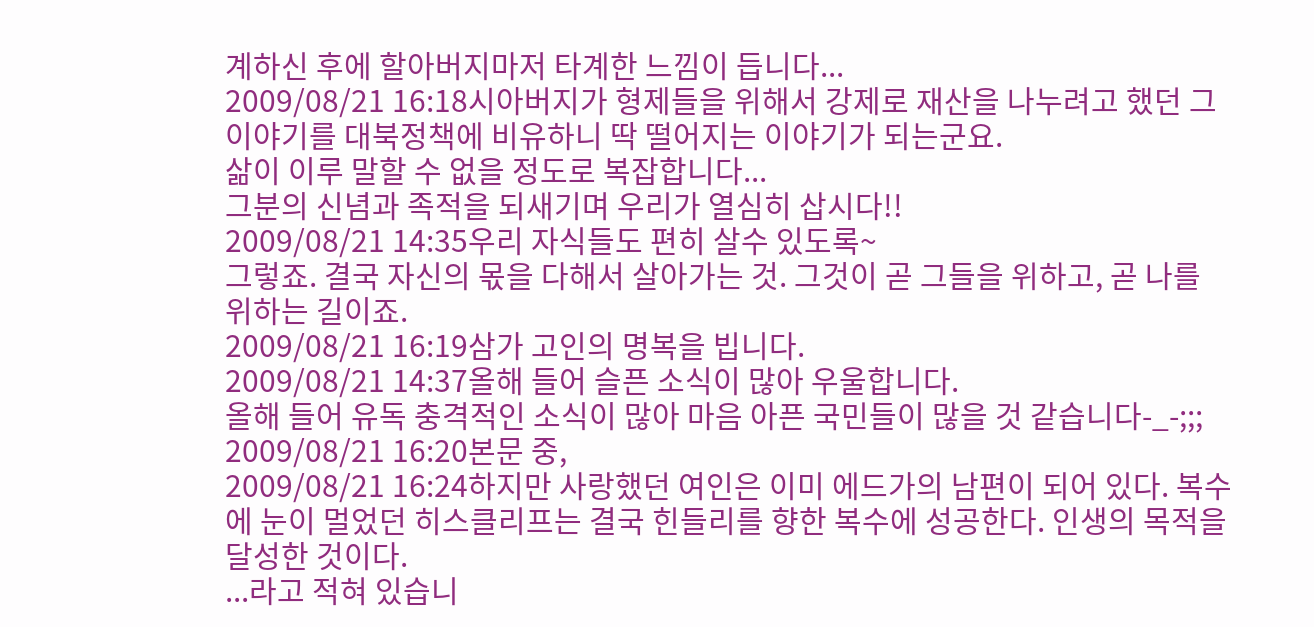계하신 후에 할아버지마저 타계한 느낌이 듭니다...
2009/08/21 16:18시아버지가 형제들을 위해서 강제로 재산을 나누려고 했던 그 이야기를 대북정책에 비유하니 딱 떨어지는 이야기가 되는군요.
삶이 이루 말할 수 없을 정도로 복잡합니다...
그분의 신념과 족적을 되새기며 우리가 열심히 삽시다!!
2009/08/21 14:35우리 자식들도 편히 살수 있도록~
그렇죠. 결국 자신의 몫을 다해서 살아가는 것. 그것이 곧 그들을 위하고, 곧 나를 위하는 길이죠.
2009/08/21 16:19삼가 고인의 명복을 빕니다.
2009/08/21 14:37올해 들어 슬픈 소식이 많아 우울합니다.
올해 들어 유독 충격적인 소식이 많아 마음 아픈 국민들이 많을 것 같습니다-_-;;;
2009/08/21 16:20본문 중,
2009/08/21 16:24하지만 사랑했던 여인은 이미 에드가의 남편이 되어 있다. 복수에 눈이 멀었던 히스클리프는 결국 힌들리를 향한 복수에 성공한다. 인생의 목적을 달성한 것이다.
...라고 적혀 있습니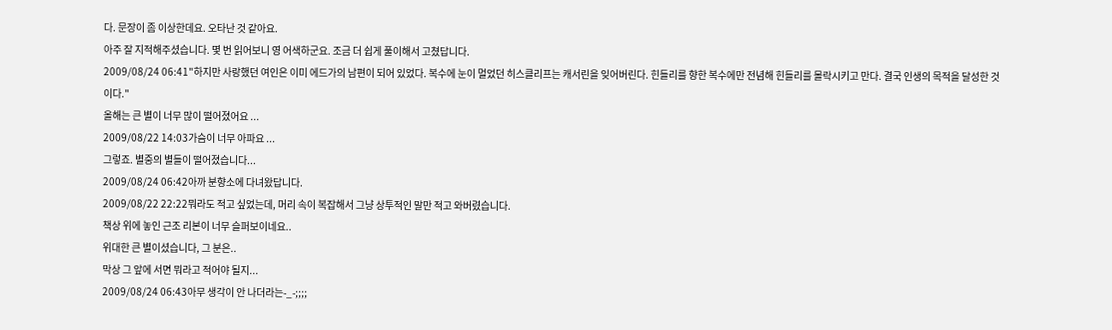다. 문장이 좀 이상한데요. 오타난 것 같아요.
아주 잘 지적해주셨습니다. 몇 번 읽어보니 영 어색하군요. 조금 더 쉽게 풀이해서 고쳤답니다.
2009/08/24 06:41"하지만 사랑했던 여인은 이미 에드가의 남편이 되어 있었다. 복수에 눈이 멀었던 히스클리프는 캐서린을 잊어버린다. 힌들리를 향한 복수에만 전념해 힌들리를 몰락시키고 만다. 결국 인생의 목적을 달성한 것이다."
올해는 큰 별이 너무 많이 떨어졌어요 ...
2009/08/22 14:03가슴이 너무 아파요 ...
그렇죠. 별중의 별들이 떨어졌습니다...
2009/08/24 06:42아까 분향소에 다녀왔답니다.
2009/08/22 22:22뭐라도 적고 싶었는데, 머리 속이 복잡해서 그냥 상투적인 말만 적고 와버렸습니다.
책상 위에 놓인 근조 리본이 너무 슬퍼보이네요..
위대한 큰 별이셨습니다, 그 분은..
막상 그 앞에 서면 뭐라고 적어야 될지...
2009/08/24 06:43아무 생각이 안 나더라는-_-;;;;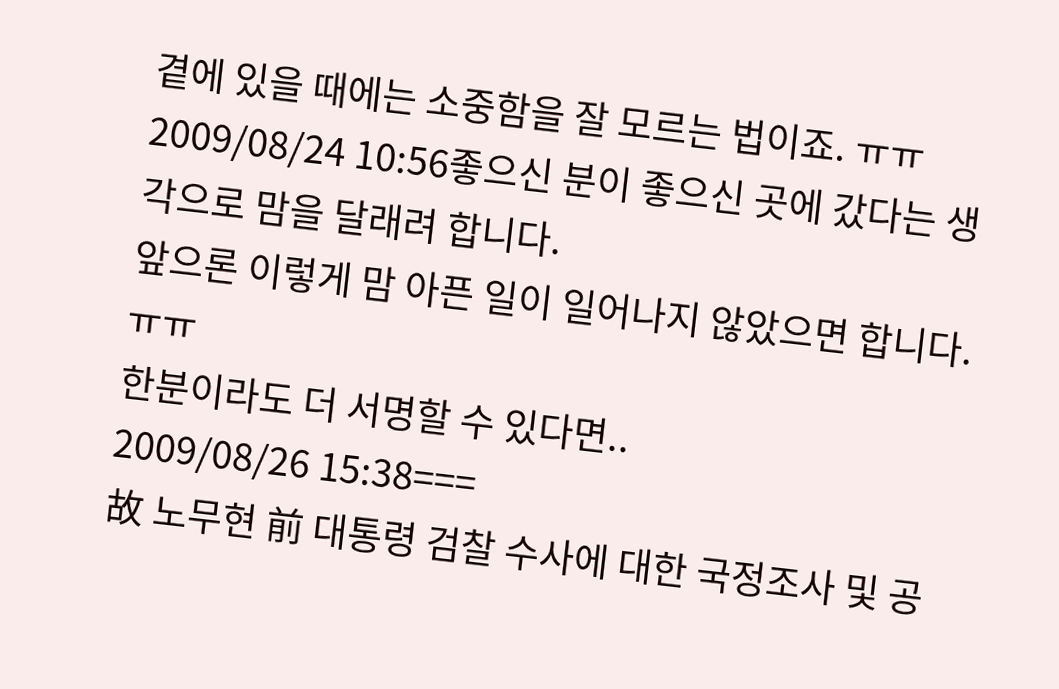곁에 있을 때에는 소중함을 잘 모르는 법이죠. ㅠㅠ
2009/08/24 10:56좋으신 분이 좋으신 곳에 갔다는 생각으로 맘을 달래려 합니다.
앞으론 이렇게 맘 아픈 일이 일어나지 않았으면 합니다. ㅠㅠ
한분이라도 더 서명할 수 있다면..
2009/08/26 15:38===
故 노무현 前 대통령 검찰 수사에 대한 국정조사 및 공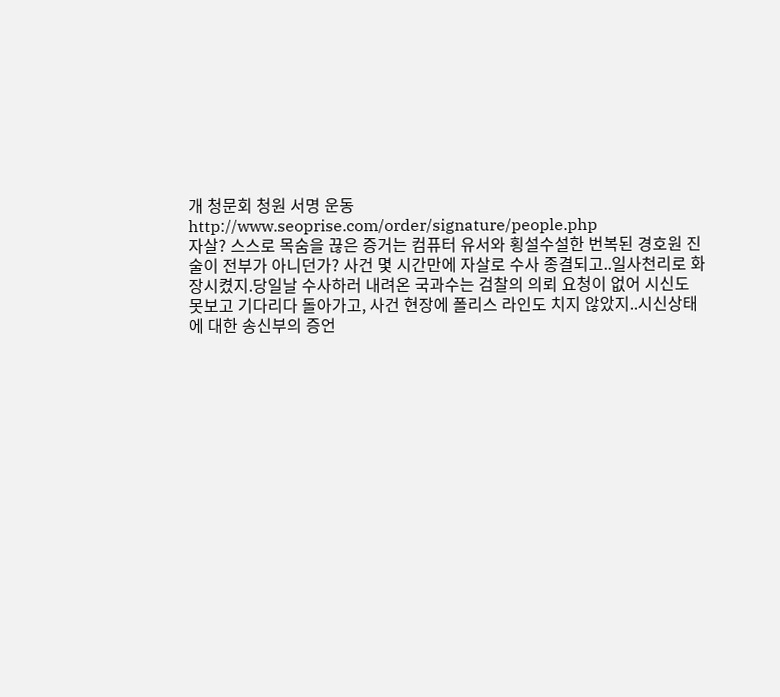개 청문회 청원 서명 운동
http://www.seoprise.com/order/signature/people.php
자살? 스스로 목숨을 끊은 증거는 컴퓨터 유서와 횡설수설한 번복된 경호원 진술이 전부가 아니던가? 사건 몇 시간만에 자살로 수사 종결되고..일사천리로 화장시켰지.당일날 수사하러 내려온 국과수는 검찰의 의뢰 요청이 없어 시신도 못보고 기다리다 돌아가고, 사건 현장에 폴리스 라인도 치지 않았지..시신상태에 대한 송신부의 증언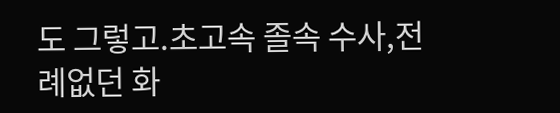도 그렇고.초고속 졸속 수사,전례없던 화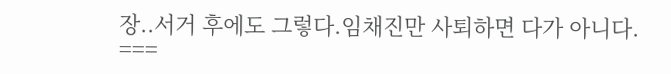장..서거 후에도 그렇다.임채진만 사퇴하면 다가 아니다.
===